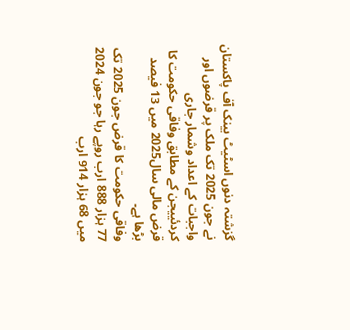گزشتہ دنوں اسٹیٹ بینک آف پاکستان نے جون 2025 تک ملک پر قرضوں اور واجبات کے اعداد وشمار جاری کردئییجن کے مطابق وفاقی حکومت کا قرض مالی سال2025 میں 13 فیصد بڑھا ہے۔
وفاقی حکومت کا قرض جون 2025 تک 77 ہزار 888 ارب روپے رہا جو جون 2024 میں 68 ہزار 914 ارب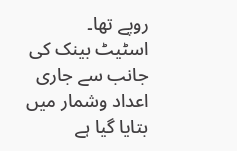روپے تھا۔
اسٹیٹ بینک کی جانب سے جاری اعداد وشمار میں بتایا گیا ہے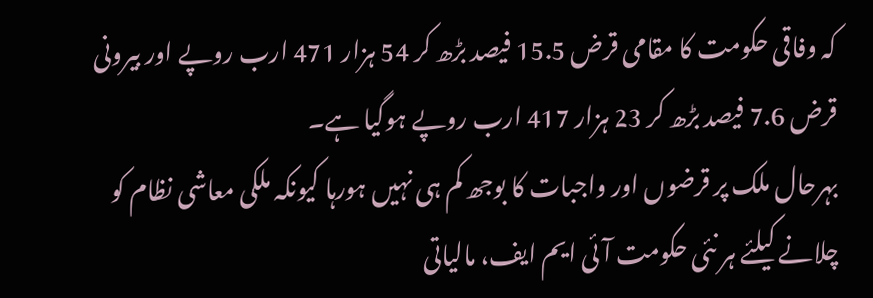کہ وفاقی حکومت کا مقامی قرض 15.5 فیصد بڑھ کر 54 ہزار 471 ارب روپے اور بیرونی قرض 7.6 فیصد بڑھ کر 23 ہزار 417 ارب روپے ہوگیا ہے۔
بہرحال ملک پر قرضوں اور واجبات کا بوجھ کم ہی نہیں ہورہا کیونکہ ملکی معاشی نظام کو چلانے کیلئے ہر نئی حکومت آئی ایم ایف، مالیاتی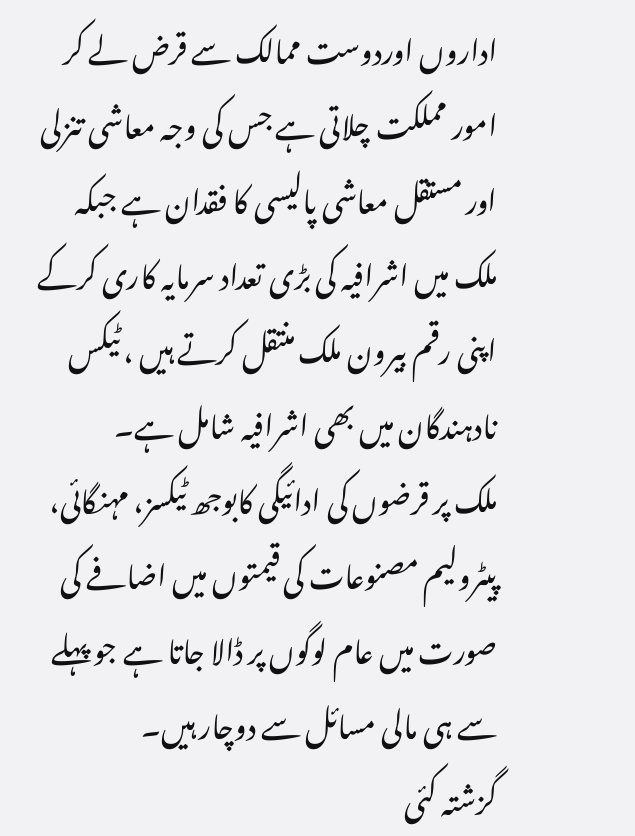اداروں اوردوست ممالک سے قرض لے کر امور مملکت چلاتی ہے جس کی وجہ معاشی تنزلی اور مستقل معاشی پالیسی کا فقدان ہے جبکہ ملک میں اشرافیہ کی بڑی تعداد سرمایہ کاری کرکے اپنی رقم بیرون ملک منتقل کرتے ہیں ، ٹیکس نادہندگان میں بھی اشرافیہ شامل ہے۔
ملک پر قرضوں کی ادائیگی کابوجھ ٹیکسز، مہنگائی، پیٹرولیم مصنوعات کی قیمتوں میں اضافے کی صورت میں عام لوگوں پر ڈالا جاتا ہے جو پہلے سے ہی مالی مسائل سے دوچار ہیں۔
گزشتہ کئی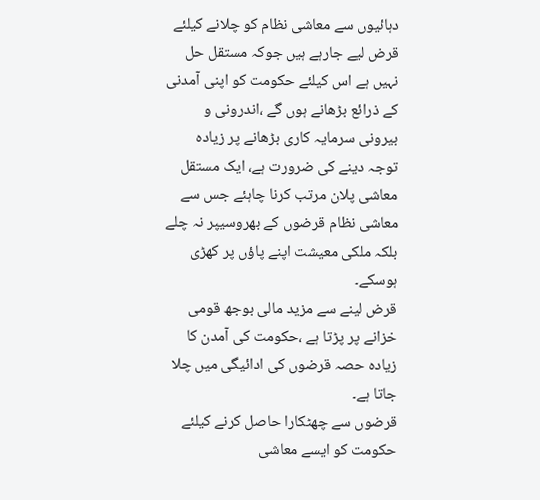دہائیوں سے معاشی نظام کو چلانے کیلئے قرض لیے جارہے ہیں جوکہ مستقل حل نہیں ہے اس کیلئے حکومت کو اپنی آمدنی کے ذرائع بڑھانے ہوں گے ،اندرونی و بیرونی سرمایہ کاری بڑھانے پر زیادہ توجہ دینے کی ضرورت ہے، ایک مستقل معاشی پلان مرتب کرنا چاہئے جس سے معاشی نظام قرضوں کے بھروسیپر نہ چلے بلکہ ملکی معیشت اپنے پاؤں پر کھڑی ہوسکے۔
قرض لینے سے مزید مالی بوجھ قومی خزانے پر پڑتا ہے ،حکومت کی آمدن کا زیادہ حصہ قرضوں کی ادائیگی میں چلا جاتا ہے۔
قرضوں سے چھٹکارا حاصل کرنے کیلئے حکومت کو ایسے معاشی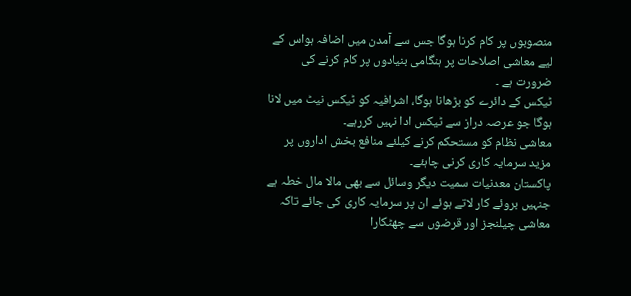منصوبوں پر کام کرنا ہوگا جس سے آمدن میں اضافہ ہواس کے لیے معاشی اصلاحات پر ہنگامی بنیادوں پر کام کرنے کی ضرورت ہے ۔
ٹیکس کے دائرے کو بڑھانا ہوگا، اشرافیہ کو ٹیکس نیٹ میں لانا ہوگا جو عرصہ دراز سے ٹیکس ادا نہیں کررہے۔
معاشی نظام کو مستحکم کرنے کیلئے منافع بخش اداروں پر مزید سرمایہ کاری کرنی چاہئے۔
پاکستان معدنیات سمیت دیگر وسائل سے بھی مالا مال خطہ ہے جنہیں بروئے کار لاتے ہوئے ان پر سرمایہ کاری کی جائے تاکہ معاشی چیلنجز اور قرضوں سے چھٹکارا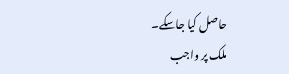حاصل کیا جاسکے۔
ملک پر واجب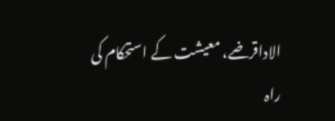الاداقرضے، معیشت کے استحکام کی راہ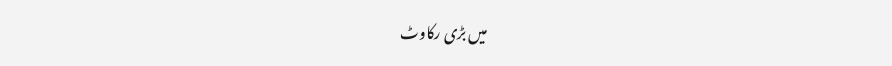میں بڑی رکاوٹ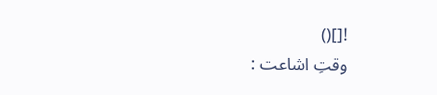![]()
وقتِ اشاعت :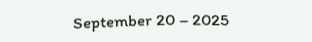September 20 – 2025